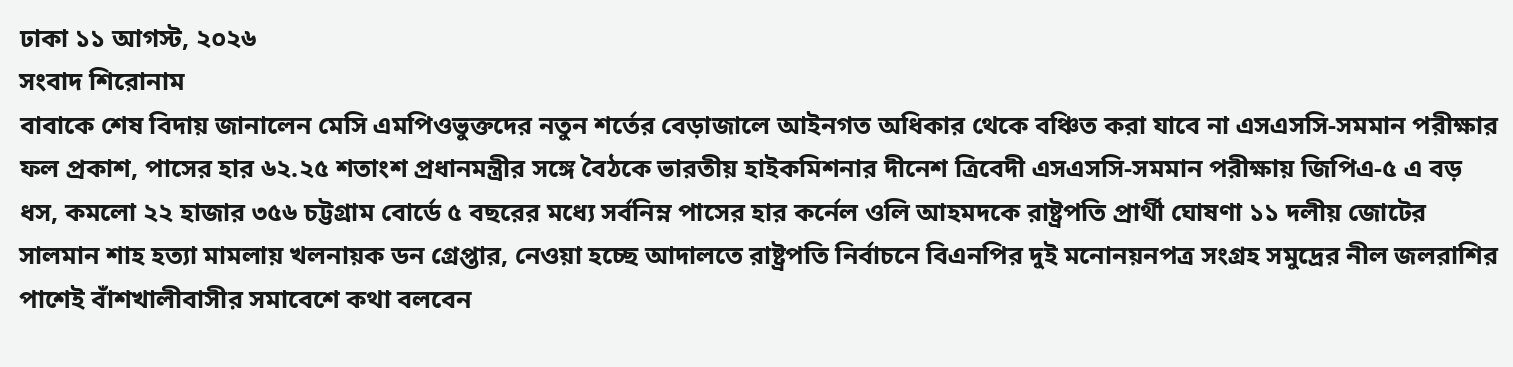ঢাকা ১১ আগস্ট, ২০২৬
সংবাদ শিরোনাম
বাবাকে শেষ বিদায় জানালেন মেসি এমপিওভুক্তদের নতুন শর্তের বেড়াজালে আইনগত অধিকার থেকে বঞ্চিত করা যাবে না এসএসসি-সমমান পরীক্ষার ফল প্রকাশ, পাসের হার ৬২.২৫ শতাংশ প্রধানমন্ত্রীর সঙ্গে বৈঠকে ভারতীয় হাইকমিশনার দীনেশ ত্রিবেদী এসএসসি-সমমান পরীক্ষায় জিপিএ-৫ এ বড় ধস, কমলো ২২ হাজার ৩৫৬ চট্টগ্রাম বোর্ডে ৫ বছরের মধ্যে সর্বনিম্ন পাসের হার কর্নেল ওলি আহমদকে রাষ্ট্রপতি প্রার্থী ঘোষণা ১১ দলীয় জোটের সালমান শাহ হত্যা মামলায় খলনায়ক ডন গ্রেপ্তার, নেওয়া হচ্ছে আদালতে রাষ্ট্রপতি নির্বাচনে বিএনপির দুই মনোনয়নপত্র সংগ্রহ সমুদ্রের নীল জলরাশির পাশেই বাঁশখালীবাসীর সমাবেশে কথা বলবেন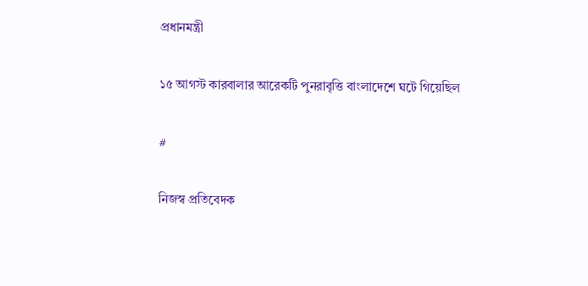প্রধানমন্ত্রী

১৫ আগস্ট কারবালার আরেকটি পুনরাবৃত্তি বাংলাদেশে ঘটে গিয়েছিল

#

নিজস্ব প্রতিবেদক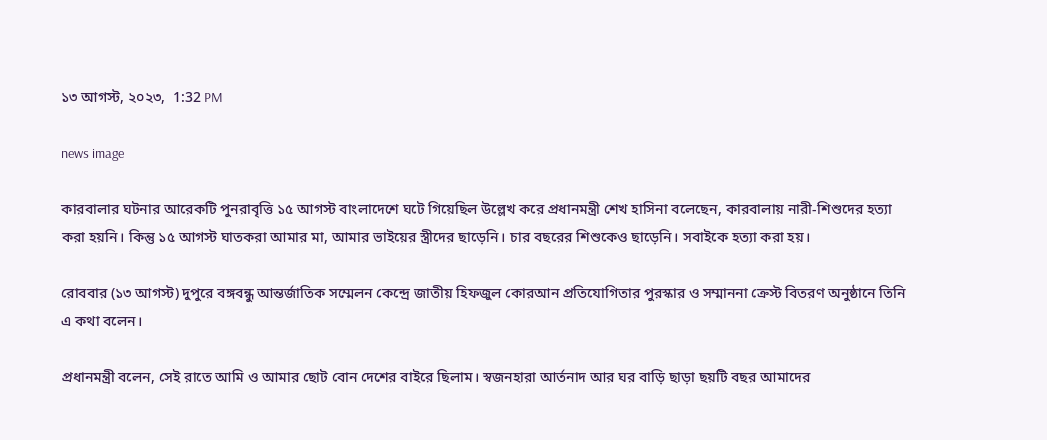১৩ আগস্ট, ২০২৩,  1:32 PM

news image

কারবালার ঘটনার আরেকটি পুনরাবৃত্তি ১৫ আগস্ট বাংলাদেশে ঘটে গিয়েছিল উল্লেখ করে প্রধানমন্ত্রী শেখ হাসিনা বলেছেন, কারবালায় নারী-শিশুদের হত্যা করা হয়নি। কিন্তু ১৫ আগস্ট ঘাতকরা আমার মা, আমার ভাইয়ের স্ত্রীদের ছাড়েনি। চার বছরের শিশুকেও ছাড়েনি। সবাইকে হত্যা করা হয়।

রোববার (১৩ আগস্ট) দুপুরে বঙ্গবন্ধু আন্তর্জাতিক সম্মেলন কেন্দ্রে জাতীয় হিফজুল কোরআন প্রতিযোগিতার পুরস্কার ও সম্মাননা ক্রেস্ট বিতরণ অনুষ্ঠানে তিনি এ কথা বলেন।

প্রধানমন্ত্রী বলেন, সেই রাতে আমি ও আমার ছোট বোন দেশের বাইরে ছিলাম। স্বজনহারা আর্তনাদ আর ঘর বাড়ি ছাড়া ছয়টি বছর আমাদের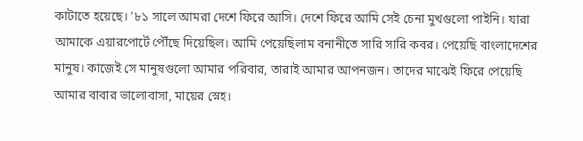কাটাতে হয়েছে। '৮১ সালে আমরা দেশে ফিরে আসি। দেশে ফিরে আমি সেই চেনা মুখগুলো পাইনি। যারা আমাকে এয়ারপোর্টে পৌঁছে দিয়েছিল। আমি পেয়েছিলাম বনানীতে সারি সারি কবর। পেয়েছি বাংলাদেশের মানুষ। কাজেই সে মানুষগুলো আমার পরিবার, তারাই আমার আপনজন। তাদের মাঝেই ফিরে পেয়েছি আমার বাবার ভালোবাসা, মায়ের স্নেহ।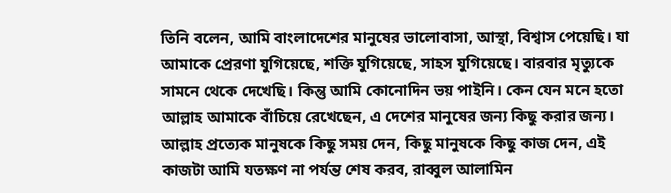তিনি বলেন, আমি বাংলাদেশের মানুষের ভালোবাসা, আস্থা, বিশ্বাস পেয়েছি। যা আমাকে প্রেরণা যুগিয়েছে, শক্তি যুগিয়েছে, সাহস যুগিয়েছে। বারবার মৃত্যুকে সামনে থেকে দেখেছি। কিন্তু আমি কোনোদিন ভয় পাইনি। কেন যেন মনে হতো আল্লাহ আমাকে বাঁচিয়ে রেখেছেন, এ দেশের মানুষের জন্য কিছু করার জন্য। আল্লাহ প্রত্যেক মানুষকে কিছু সময় দেন, কিছু মানুষকে কিছু কাজ দেন, এই কাজটা আমি যতক্ষণ না পর্যন্ত শেষ করব, রাব্বুল আলামিন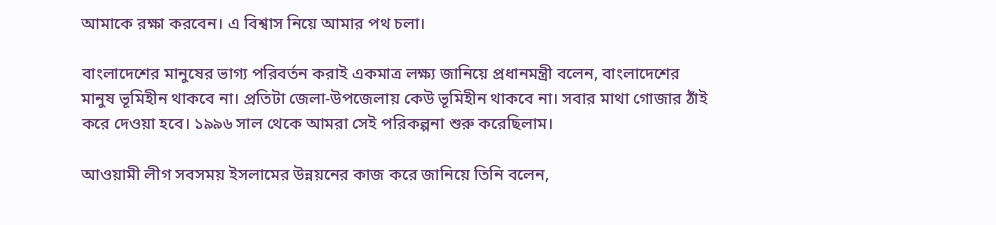আমাকে রক্ষা করবেন। এ বিশ্বাস নিয়ে আমার পথ চলা।

বাংলাদেশের মানুষের ভাগ্য পরিবর্তন করাই একমাত্র লক্ষ্য জানিয়ে প্রধানমন্ত্রী বলেন, বাংলাদেশের মানুষ ভূমিহীন থাকবে না। প্রতিটা জেলা-উপজেলায় কেউ ভূমিহীন থাকবে না। সবার মাথা গোজার ঠাঁই করে দেওয়া হবে। ১৯৯৬ সাল থেকে আমরা সেই পরিকল্পনা শুরু করেছিলাম।

আওয়ামী লীগ সবসময় ইসলামের উন্নয়নের কাজ করে জানিয়ে তিনি বলেন,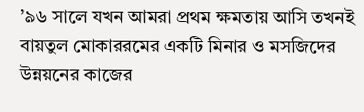’৯৬ সালে যখন আমরা প্রথম ক্ষমতায় আসি তখনই বায়তুল মোকাররমের একটি মিনার ও মসজিদের উন্নয়নের কাজের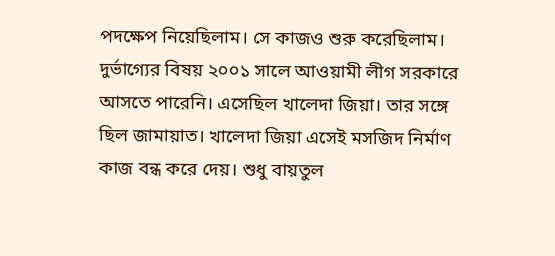পদক্ষেপ নিয়েছিলাম। সে কাজও শুরু করেছিলাম। দুর্ভাগ্যের বিষয় ২০০১ সালে আওয়ামী লীগ সরকারে আসতে পারেনি। এসেছিল খালেদা জিয়া। তার সঙ্গে ছিল জামায়াত। খালেদা জিয়া এসেই মসজিদ নির্মাণ কাজ বন্ধ করে দেয়। শুধু বায়তুল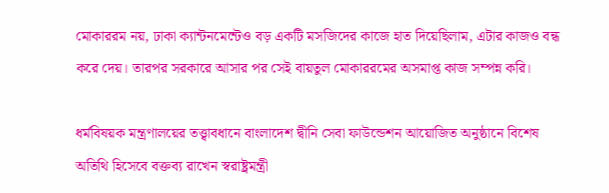মোকাররম নয়, ঢাকা ক্যান্টনমেন্টেও বড় একটি মসজিদের কাজে হাত দিয়েছিলাম, এটার কাজও বন্ধ করে দেয়। তারপর সরকারে আসার পর সেই বায়তুল মোকাররমের অসমাপ্ত কাজ সম্পন্ন করি।

ধর্মবিষয়ক মন্ত্রণালয়ের তত্ত্বাবধানে বাংলাদেশ দ্বীনি সেবা ফাউন্ডেশন আয়োজিত অনুষ্ঠানে বিশেষ অতিথি হিসেবে বক্তব্য রাখেন স্বরাষ্ট্রমন্ত্রী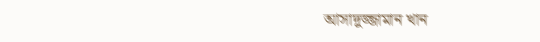আসাদুজ্জামান খান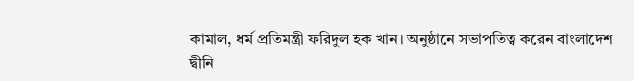কামাল, ধর্ম প্রতিমন্ত্রী ফরিদুল হক খান। অনুষ্ঠানে সভাপতিত্ব করেন বাংলাদেশ দ্বীনি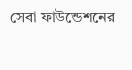সেবা ফাউন্ডেশনের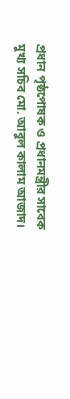প্রধান পৃষ্ঠপোষক ও প্রধানমন্ত্রীর সাবেক মুখ্য সচিব মো. আবুল কালাম আজাদ।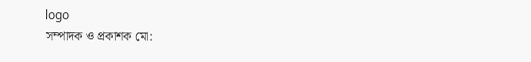logo
সম্পাদক ও প্রকাশক মো: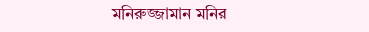মনিরুজ্জামান মনির